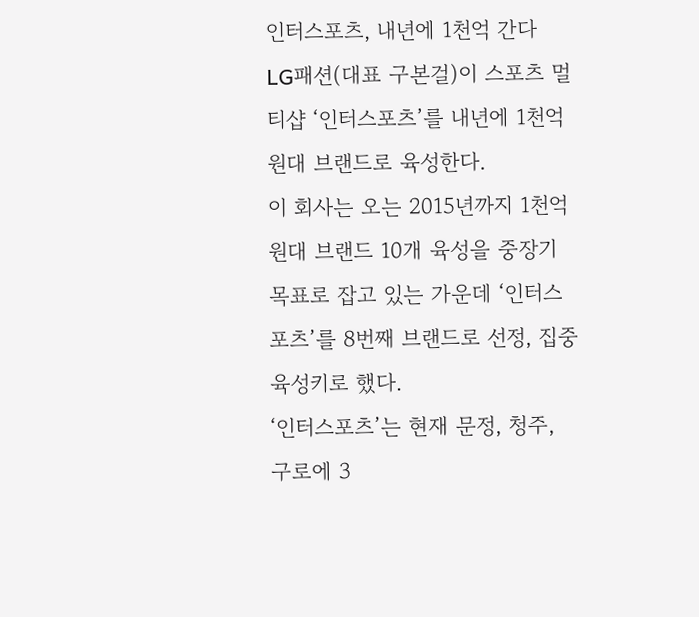인터스포츠, 내년에 1천억 간다
LG패션(대표 구본걸)이 스포츠 멀티샵 ‘인터스포츠’를 내년에 1천억원대 브랜드로 육성한다.
이 회사는 오는 2015년까지 1천억원대 브랜드 10개 육성을 중장기 목표로 잡고 있는 가운데 ‘인터스포츠’를 8번째 브랜드로 선정, 집중 육성키로 했다.
‘인터스포츠’는 현재 문정, 청주, 구로에 3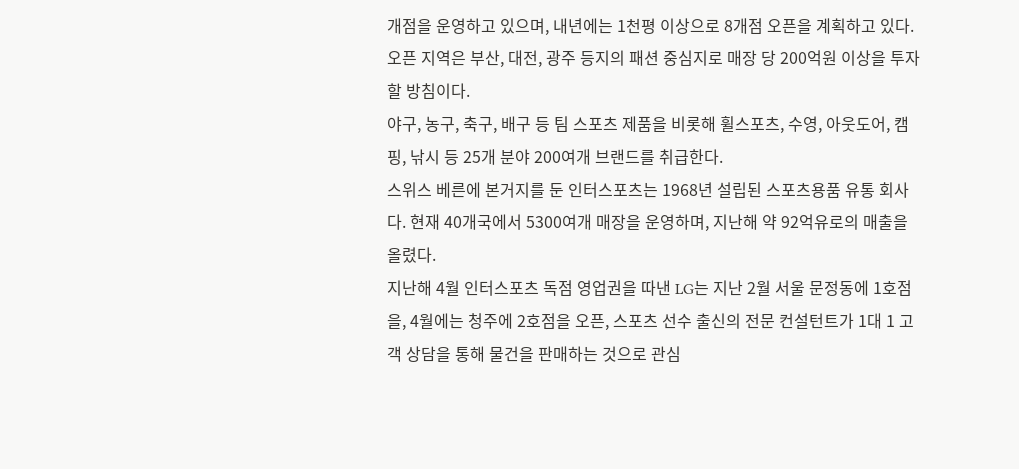개점을 운영하고 있으며, 내년에는 1천평 이상으로 8개점 오픈을 계획하고 있다.
오픈 지역은 부산, 대전, 광주 등지의 패션 중심지로 매장 당 200억원 이상을 투자할 방침이다.
야구, 농구, 축구, 배구 등 팀 스포츠 제품을 비롯해 휠스포츠, 수영, 아웃도어, 캠핑, 낚시 등 25개 분야 200여개 브랜드를 취급한다.
스위스 베른에 본거지를 둔 인터스포츠는 1968년 설립된 스포츠용품 유통 회사다. 현재 40개국에서 5300여개 매장을 운영하며, 지난해 약 92억유로의 매출을 올렸다.
지난해 4월 인터스포츠 독점 영업권을 따낸 LG는 지난 2월 서울 문정동에 1호점을, 4월에는 청주에 2호점을 오픈, 스포츠 선수 출신의 전문 컨설턴트가 1대 1 고객 상담을 통해 물건을 판매하는 것으로 관심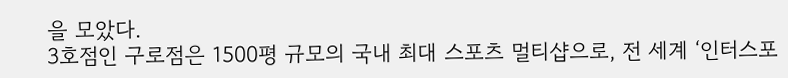을 모았다.
3호점인 구로점은 1500평 규모의 국내 최대 스포츠 멀티샵으로, 전 세계 ‘인터스포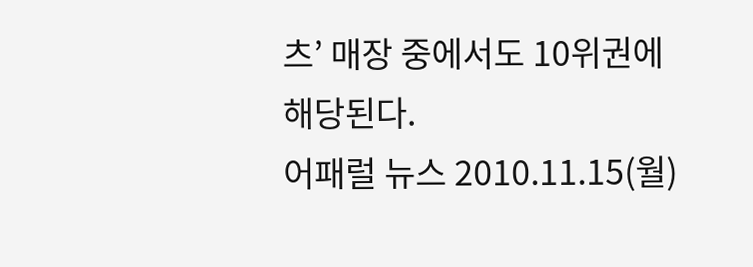츠’ 매장 중에서도 10위권에 해당된다.
어패럴 뉴스 2010.11.15(월)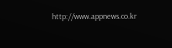http://www.appnews.co.kr